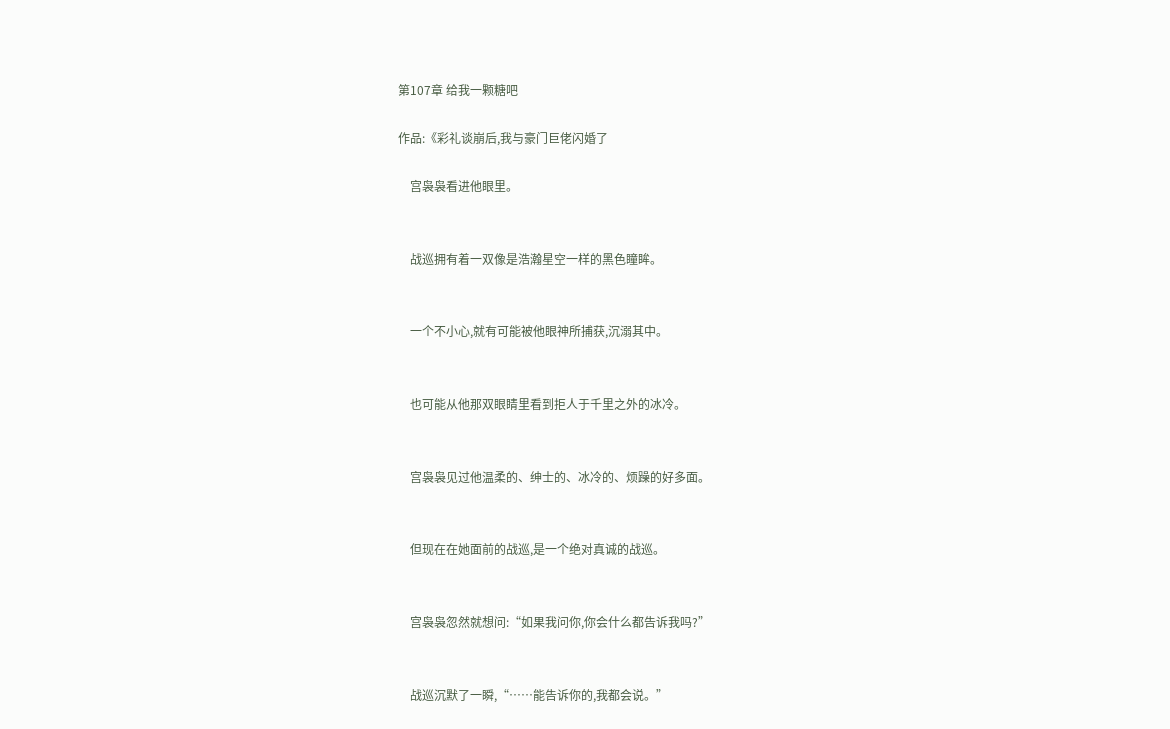第107章 给我一颗糖吧

作品:《彩礼谈崩后,我与豪门巨佬闪婚了

    宫袅袅看进他眼里。


    战巡拥有着一双像是浩瀚星空一样的黑色瞳眸。


    一个不小心,就有可能被他眼神所捕获,沉溺其中。


    也可能从他那双眼睛里看到拒人于千里之外的冰冷。


    宫袅袅见过他温柔的、绅士的、冰冷的、烦躁的好多面。


    但现在在她面前的战巡,是一个绝对真诚的战巡。


    宫袅袅忽然就想问:“如果我问你,你会什么都告诉我吗?”


    战巡沉默了一瞬,“……能告诉你的,我都会说。”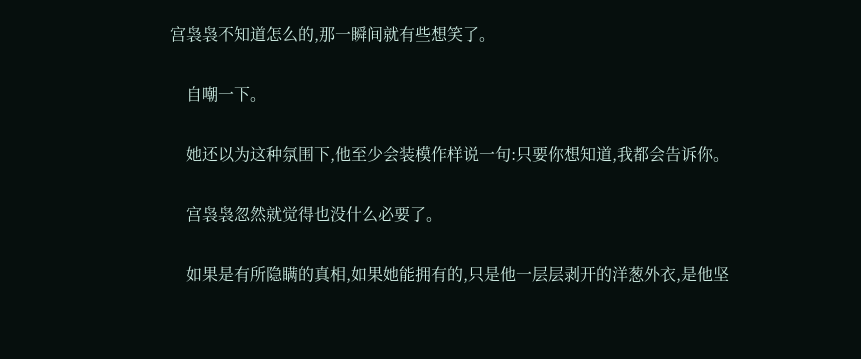宫袅袅不知道怎么的,那一瞬间就有些想笑了。


    自嘲一下。


    她还以为这种氛围下,他至少会装模作样说一句:只要你想知道,我都会告诉你。


    宫袅袅忽然就觉得也没什么必要了。


    如果是有所隐瞒的真相,如果她能拥有的,只是他一层层剥开的洋葱外衣,是他坚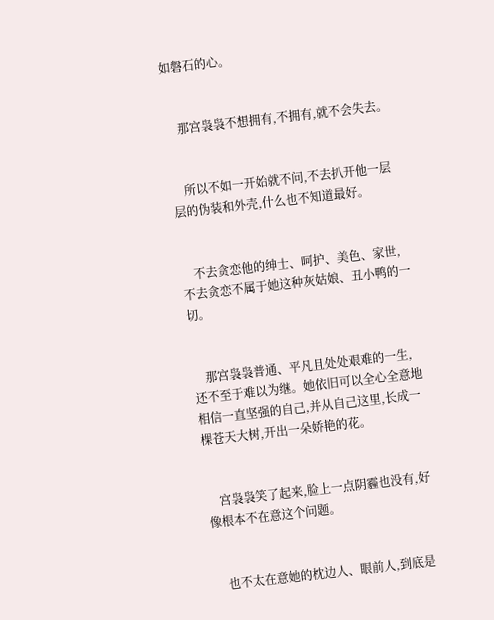如磐石的心。


    那宫袅袅不想拥有,不拥有,就不会失去。


    所以不如一开始就不问,不去扒开他一层层的伪装和外壳,什么也不知道最好。


    不去贪恋他的绅士、呵护、美色、家世,不去贪恋不属于她这种灰姑娘、丑小鸭的一切。


    那宫袅袅普通、平凡且处处艰难的一生,还不至于难以为继。她依旧可以全心全意地相信一直坚强的自己,并从自己这里,长成一棵苍天大树,开出一朵娇艳的花。


    宫袅袅笑了起来,脸上一点阴霾也没有,好像根本不在意这个问题。


    也不太在意她的枕边人、眼前人,到底是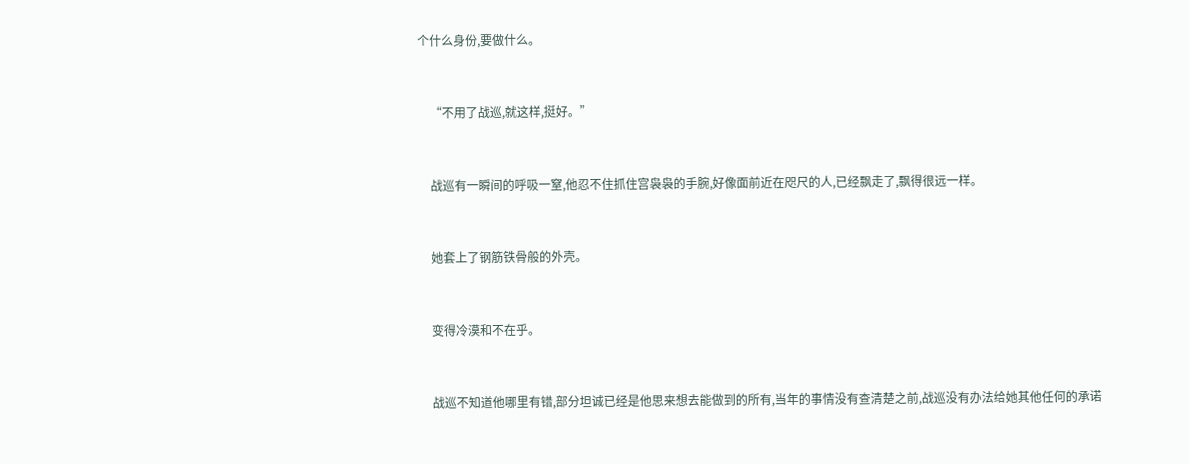个什么身份,要做什么。


    “不用了战巡,就这样,挺好。”


    战巡有一瞬间的呼吸一窒,他忍不住抓住宫袅袅的手腕,好像面前近在咫尺的人,已经飘走了,飘得很远一样。


    她套上了钢筋铁骨般的外壳。


    变得冷漠和不在乎。


    战巡不知道他哪里有错,部分坦诚已经是他思来想去能做到的所有,当年的事情没有查清楚之前,战巡没有办法给她其他任何的承诺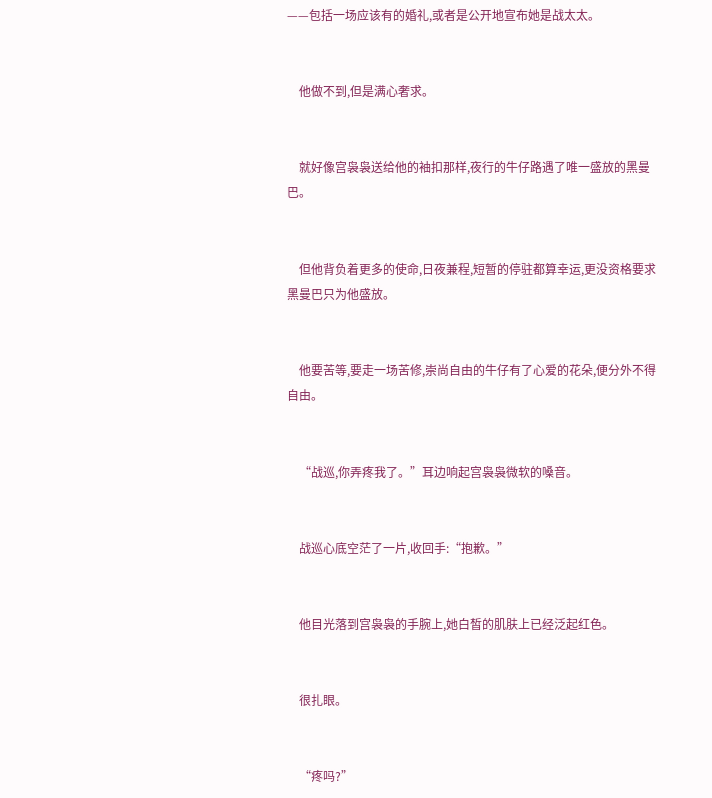——包括一场应该有的婚礼,或者是公开地宣布她是战太太。


    他做不到,但是满心奢求。


    就好像宫袅袅送给他的袖扣那样,夜行的牛仔路遇了唯一盛放的黑曼巴。


    但他背负着更多的使命,日夜兼程,短暂的停驻都算幸运,更没资格要求黑曼巴只为他盛放。


    他要苦等,要走一场苦修,崇尚自由的牛仔有了心爱的花朵,便分外不得自由。


    “战巡,你弄疼我了。”耳边响起宫袅袅微软的嗓音。


    战巡心底空茫了一片,收回手:“抱歉。”


    他目光落到宫袅袅的手腕上,她白皙的肌肤上已经泛起红色。


    很扎眼。


    “疼吗?”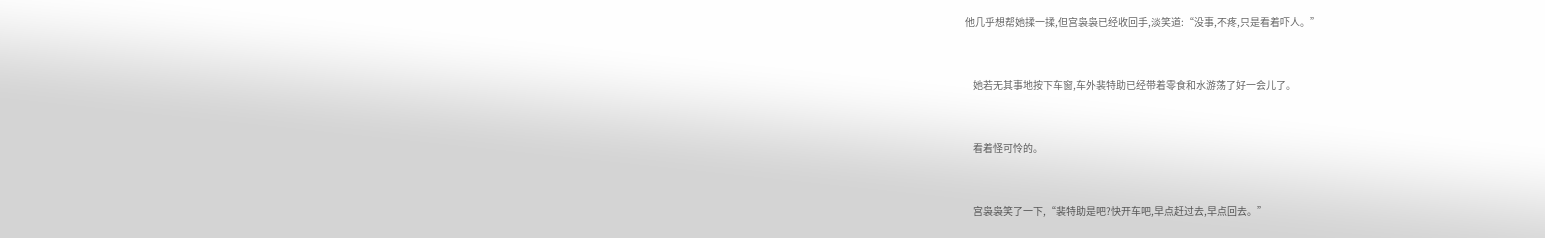他几乎想帮她揉一揉,但宫袅袅已经收回手,淡笑道:“没事,不疼,只是看着吓人。”


    她若无其事地按下车窗,车外裴特助已经带着零食和水游荡了好一会儿了。


    看着怪可怜的。


    宫袅袅笑了一下,“裴特助是吧?快开车吧,早点赶过去,早点回去。”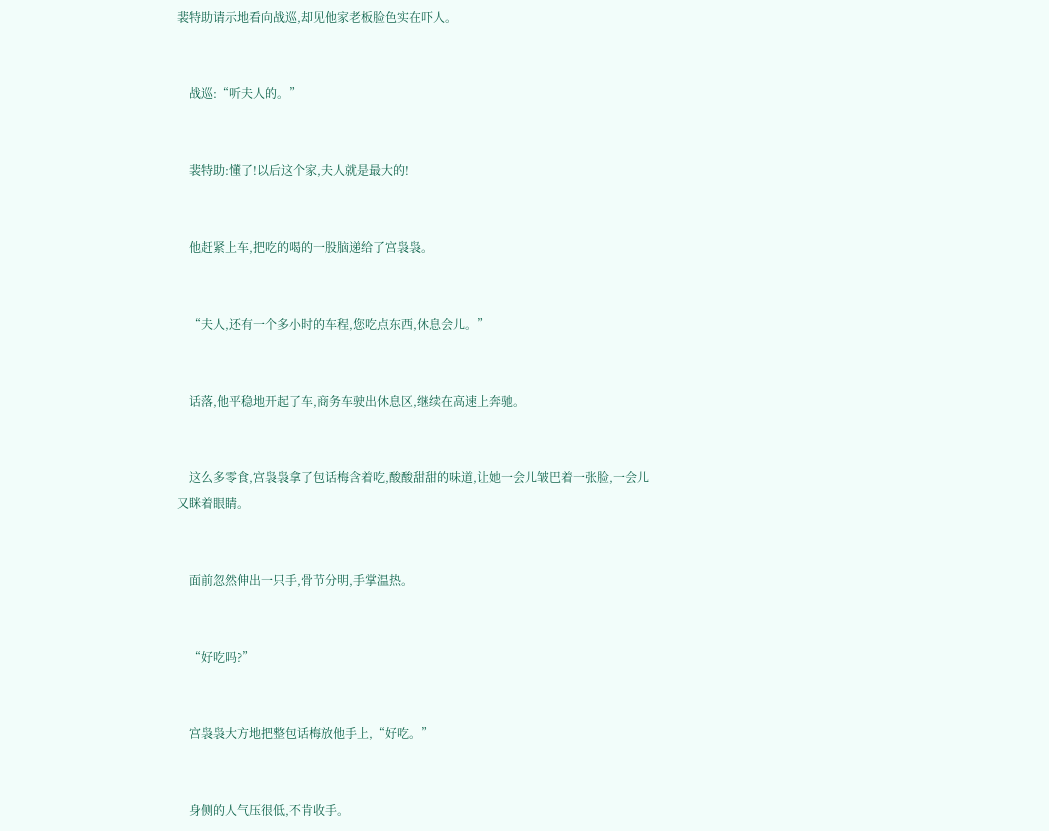裴特助请示地看向战巡,却见他家老板脸色实在吓人。


    战巡:“听夫人的。”


    裴特助:懂了!以后这个家,夫人就是最大的!


    他赶紧上车,把吃的喝的一股脑递给了宫袅袅。


    “夫人,还有一个多小时的车程,您吃点东西,休息会儿。”


    话落,他平稳地开起了车,商务车驶出休息区,继续在高速上奔驰。


    这么多零食,宫袅袅拿了包话梅含着吃,酸酸甜甜的味道,让她一会儿皱巴着一张脸,一会儿又眯着眼睛。


    面前忽然伸出一只手,骨节分明,手掌温热。


    “好吃吗?”


    宫袅袅大方地把整包话梅放他手上,“好吃。”


    身侧的人气压很低,不肯收手。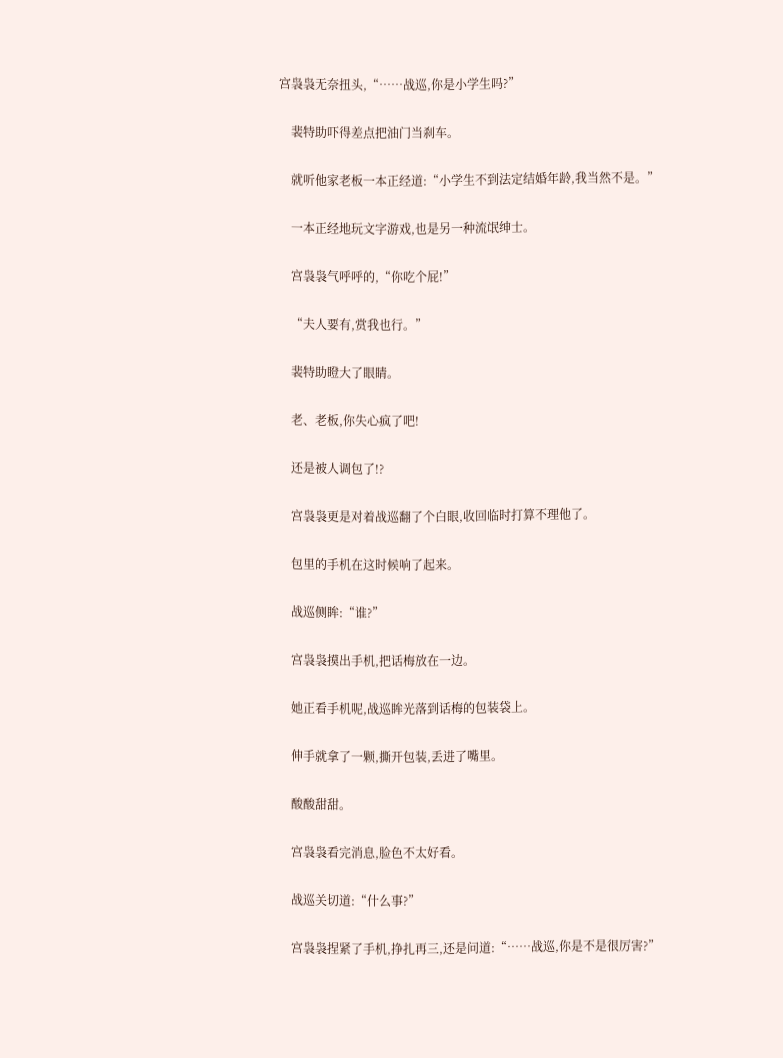宫袅袅无奈扭头,“……战巡,你是小学生吗?”


    裴特助吓得差点把油门当刹车。


    就听他家老板一本正经道:“小学生不到法定结婚年龄,我当然不是。”


    一本正经地玩文字游戏,也是另一种流氓绅士。


    宫袅袅气呼呼的,“你吃个屁!”


    “夫人要有,赏我也行。”


    裴特助瞪大了眼睛。


    老、老板,你失心疯了吧!


    还是被人调包了!?


    宫袅袅更是对着战巡翻了个白眼,收回临时打算不理他了。


    包里的手机在这时候响了起来。


    战巡侧眸:“谁?”


    宫袅袅摸出手机,把话梅放在一边。


    她正看手机呢,战巡眸光落到话梅的包装袋上。


    伸手就拿了一颗,撕开包装,丢进了嘴里。


    酸酸甜甜。


    宫袅袅看完消息,脸色不太好看。


    战巡关切道:“什么事?”


    宫袅袅捏紧了手机,挣扎再三,还是问道:“……战巡,你是不是很厉害?”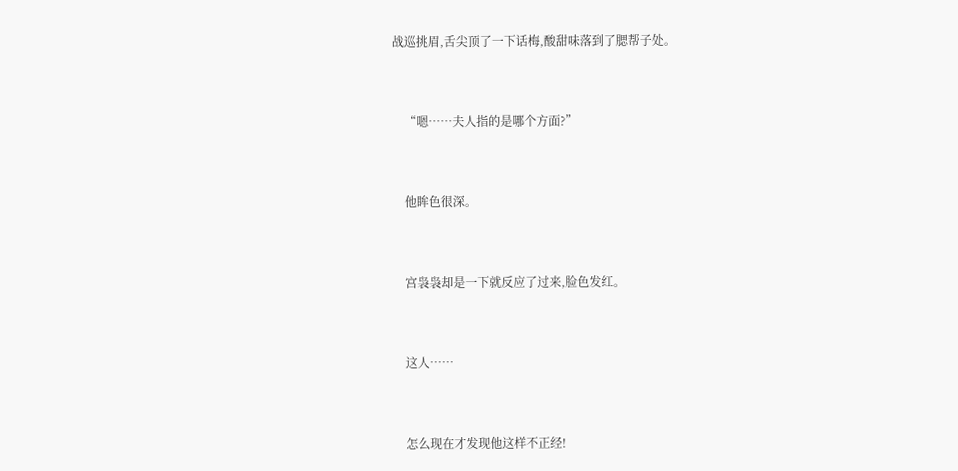战巡挑眉,舌尖顶了一下话梅,酸甜味落到了腮帮子处。


    “嗯……夫人指的是哪个方面?”


    他眸色很深。


    宫袅袅却是一下就反应了过来,脸色发红。


    这人……


    怎么现在才发现他这样不正经!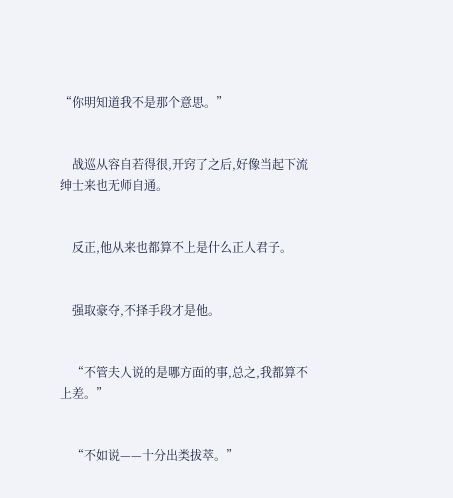“你明知道我不是那个意思。”


    战巡从容自若得很,开窍了之后,好像当起下流绅士来也无师自通。


    反正,他从来也都算不上是什么正人君子。


    强取豪夺,不择手段才是他。


    “不管夫人说的是哪方面的事,总之,我都算不上差。”


    “不如说——十分出类拔萃。”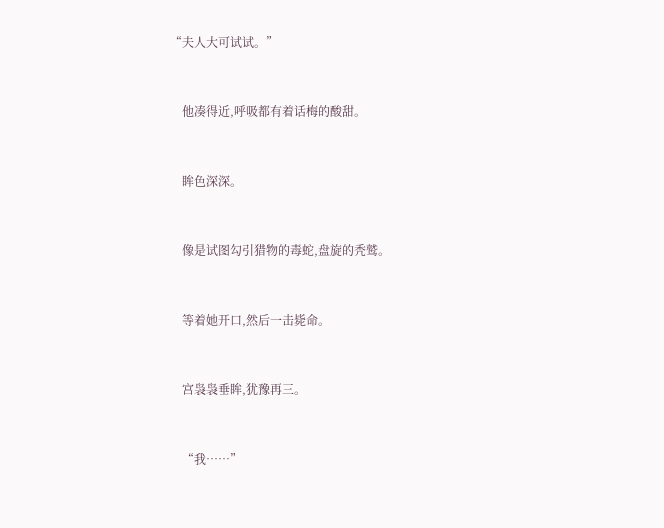“夫人大可试试。”


    他凑得近,呼吸都有着话梅的酸甜。


    眸色深深。


    像是试图勾引猎物的毒蛇,盘旋的秃鹫。


    等着她开口,然后一击毙命。


    宫袅袅垂眸,犹豫再三。


    “我……”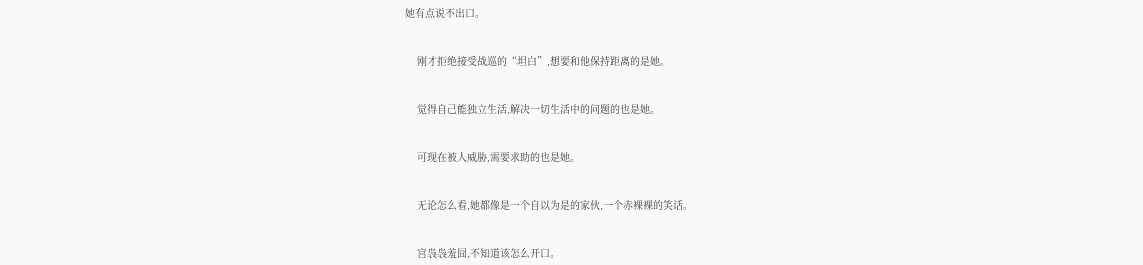她有点说不出口。


    刚才拒绝接受战巡的“坦白”,想要和他保持距离的是她。


    觉得自己能独立生活,解决一切生活中的问题的也是她。


    可现在被人威胁,需要求助的也是她。


    无论怎么看,她都像是一个自以为是的家伙,一个赤裸裸的笑话。


    宫袅袅羞囧,不知道该怎么开口。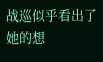战巡似乎看出了她的想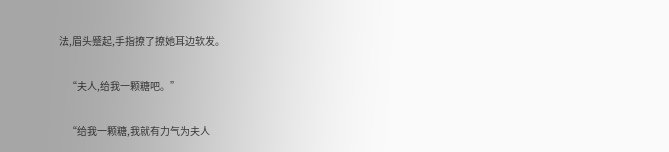法,眉头蹙起,手指撩了撩她耳边软发。


    “夫人,给我一颗糖吧。”


    “给我一颗糖,我就有力气为夫人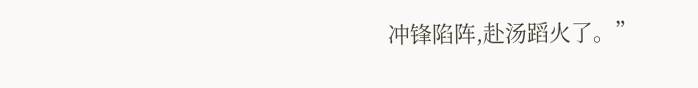冲锋陷阵,赴汤蹈火了。”